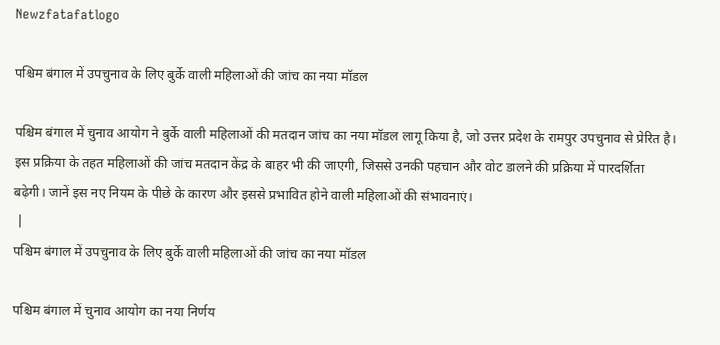Newzfatafatlogo

पश्चिम बंगाल में उपचुनाव के लिए बुर्के वाली महिलाओं की जांच का नया मॉडल

पश्चिम बंगाल में चुनाव आयोग ने बुर्के वाली महिलाओं की मतदान जांच का नया मॉडल लागू किया है, जो उत्तर प्रदेश के रामपुर उपचुनाव से प्रेरित है। इस प्रक्रिया के तहत महिलाओं की जांच मतदान केंद्र के बाहर भी की जाएगी, जिससे उनकी पहचान और वोट डालने की प्रक्रिया में पारदर्शिता बढ़ेगी। जानें इस नए नियम के पीछे के कारण और इससे प्रभावित होने वाली महिलाओं की संभावनाएं।
 |
पश्चिम बंगाल में उपचुनाव के लिए बुर्के वाली महिलाओं की जांच का नया मॉडल

पश्चिम बंगाल में चुनाव आयोग का नया निर्णय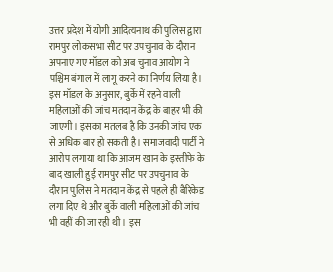उत्तर प्रदेश में योगी आदित्यनाथ की पुलिस द्वारा रामपुर लोकसभा सीट पर उपचुनाव के दौरान अपनाए गए मॉडल को अब चुनाव आयोग ने पश्चिम बंगाल में लागू करने का निर्णय लिया है। इस मॉडल के अनुसार, बुर्के में रहने वाली महिलाओं की जांच मतदान केंद्र के बाहर भी की जाएगी। इसका मतलब है कि उनकी जांच एक से अधिक बार हो सकती है। समाजवादी पार्टी ने आरोप लगाया था कि आजम खान के इस्तीफे के बाद खाली हुई रामपुर सीट पर उपचुनाव के दौरान पुलिस ने मतदान केंद्र से पहले ही बैरिकेड लगा दिए थे और बुर्के वाली महिलाओं की जांच भी वहीं की जा रही थी। इस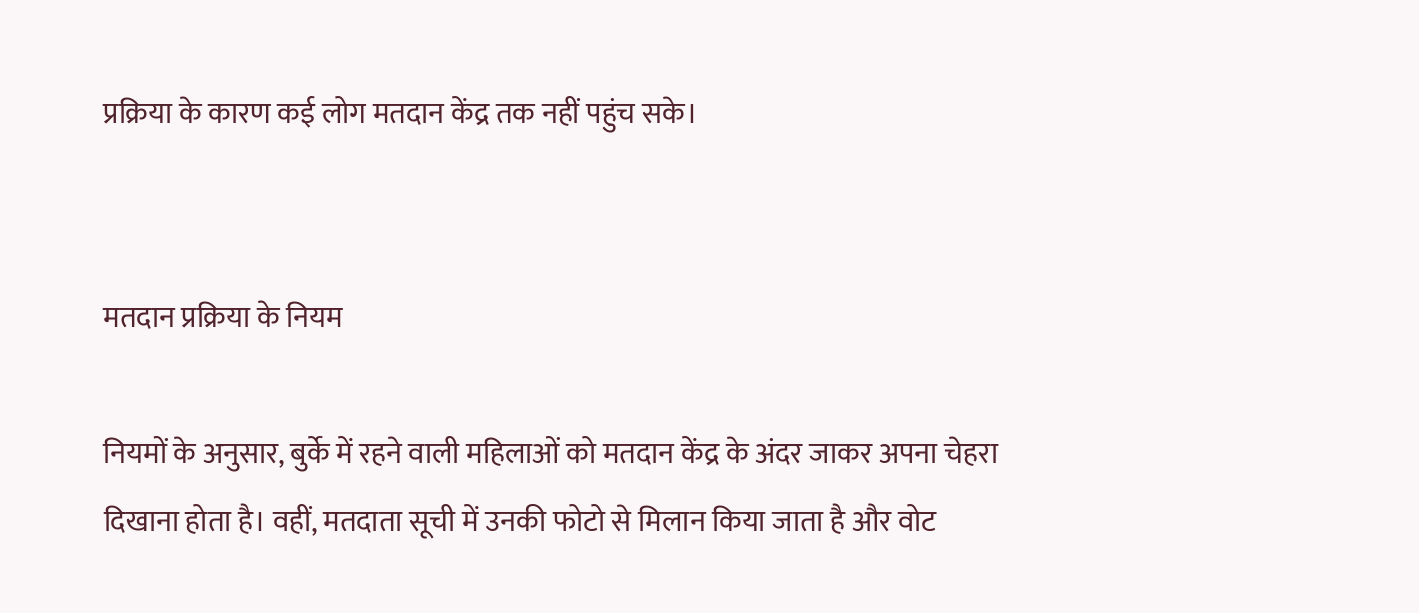प्रक्रिया के कारण कई लोग मतदान केंद्र तक नहीं पहुंच सके।


मतदान प्रक्रिया के नियम

नियमों के अनुसार, बुर्के में रहने वाली महिलाओं को मतदान केंद्र के अंदर जाकर अपना चेहरा दिखाना होता है। वहीं, मतदाता सूची में उनकी फोटो से मिलान किया जाता है और वोट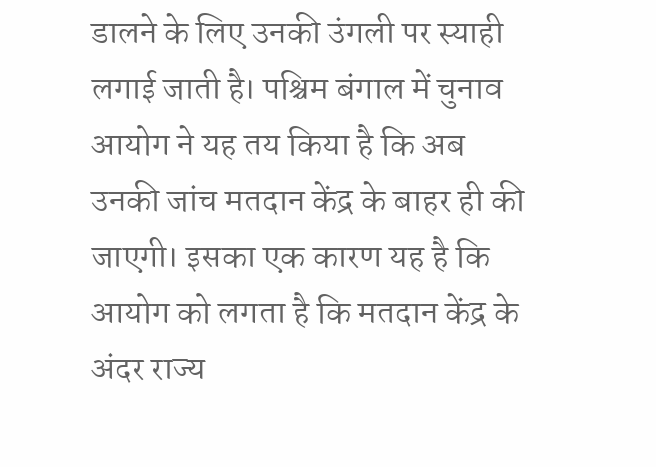डालने के लिए उनकी उंगली पर स्याही लगाई जाती है। पश्चिम बंगाल में चुनाव आयोग ने यह तय किया है कि अब उनकी जांच मतदान केंद्र के बाहर ही की जाएगी। इसका एक कारण यह है कि आयोग को लगता है कि मतदान केंद्र के अंदर राज्य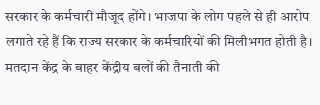सरकार के कर्मचारी मौजूद होंगे। भाजपा के लोग पहले से ही आरोप लगाते रहे हैं कि राज्य सरकार के कर्मचारियों की मिलीभगत होती है। मतदान केंद्र के बाहर केंद्रीय बलों की तैनाती की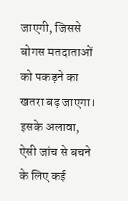जाएगी, जिससे बोगस मतदाताओं को पकड़ने का खतरा बढ़ जाएगा। इसके अलावा, ऐसी जांच से बचने के लिए कई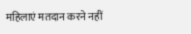महिलाएं मतदान करने नहीं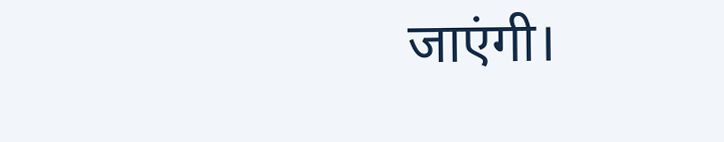जाएंगी।